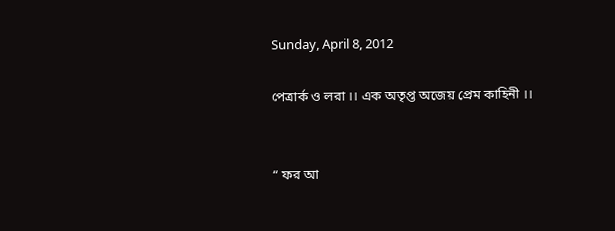Sunday, April 8, 2012

পেত্রার্ক ও লরা ।। এক অতৃপ্ত অজেয় প্রেম কাহিনী ।।


“ ফর আ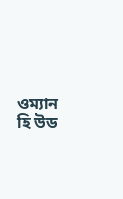ওম্যান হি উড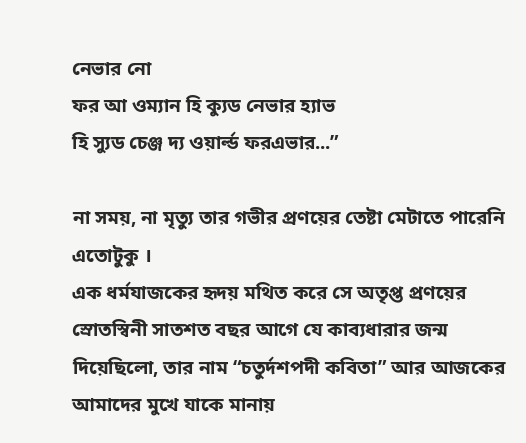নেভার নো
ফর আ ওম্যান হি ক্যুড নেভার হ্যাভ
হি স্যুড চেঞ্জ দ্য ওয়ার্ল্ড ফরএভার...”

না সময়, না মৃত্যু তার গভীর প্রণয়ের তেষ্টা মেটাতে পারেনি এতোটুকু ।
এক ধর্মযাজকের হৃদয় মথিত করে সে অতৃপ্ত প্রণয়ের স্রোতস্বিনী সাতশত বছর আগে যে কাব্যধারার জন্ম দিয়েছিলো, তার নাম “চতুর্দশপদী কবিতা” আর আজকের আমাদের মুখে যাকে মানায়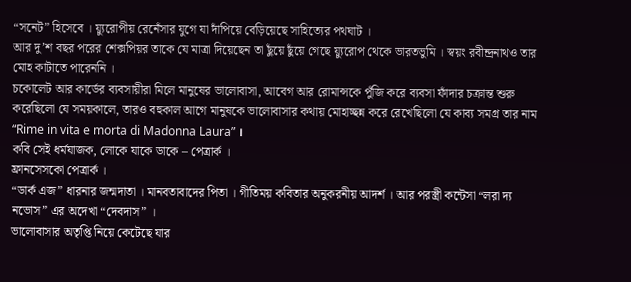“সনেট” হিসেবে । য়্যুরোপীয় রেনেঁসার যুগে যা দাঁপিয়ে বেড়িয়েছে সাহিত্যের পথঘাট ।
আর দু’শ বছর পরের শেক্সপিয়র তাকে যে মাত্রা দিয়েছেন তা ছুঁয়ে ছুঁয়ে গেছে য়্যুরোপ থেকে ভারতভুমি । স্বয়ং রবীন্দ্রনাথও তার মোহ কাটাতে পারেননি ।
চকোলেট আর কার্ডের ব্যবসায়ীরা মিলে মানুষের ভালোবাসা, আবেগ আর রোমান্সকে পুঁজি করে ব্যবসা ফাঁদার চক্রান্ত শুরু করেছিলো যে সময়কালে, তারও বহুকাল আগে মানুষকে ভালোবাসার কথায় মোহাচ্ছন্ন করে রেখেছিলো যে কাব্য সমগ্র তার নাম “Rime in vita e morta di Madonna Laura” ।
কবি সেই ধর্মযাজক, লোকে যাকে ডাকে – পেত্রার্ক ।
ফ্রানসেসকো পেত্রার্ক ।
“ডার্ক এজ” ধারনার জন্মদাতা । মানবতাবাদের পিতা । গীতিময় কবিতার অনুকরনীয় আদর্শ । আর পরস্ত্রী কন্টেসা “লরা দ্য নভোস” এর অদেখা “দেবদাস” ।
ভালোবাসার অতৃপ্তি নিয়ে কেটেছে যার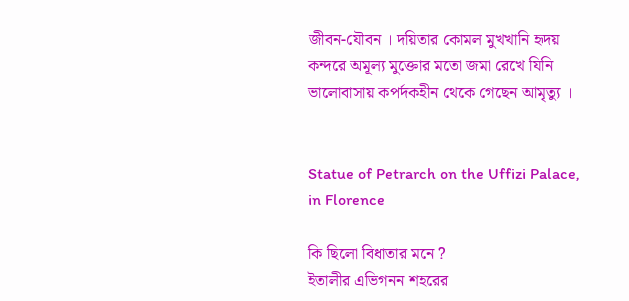জীবন-যৌবন । দয়িতার কোমল মুখখানি হৃদয় কন্দরে অমূল্য মুক্তোর মতো জমা রেখে যিনি ভালোবাসায় কপর্দকহীন থেকে গেছেন আমৃত্যু ।


Statue of Petrarch on the Uffizi Palace, in Florence

কি ছিলো বিধাতার মনে ?
ইতালীর এভিগনন শহরের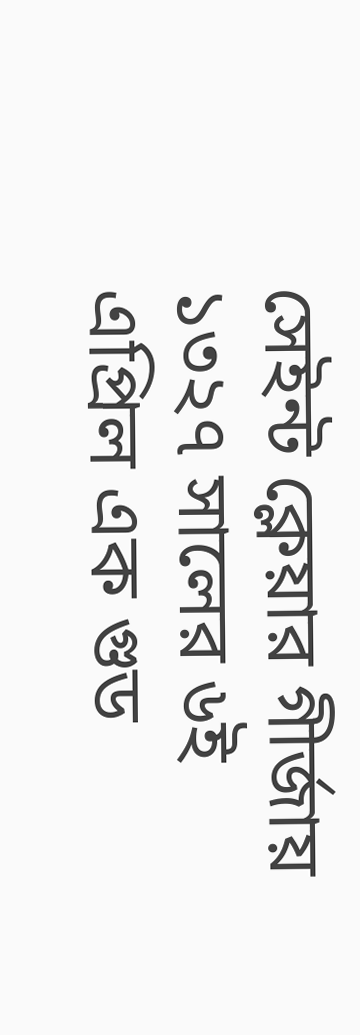সেইন্ট ক্লেয়ার গীর্জায় ১৩২৭ সালের ৬ই এপ্রিল এক গুড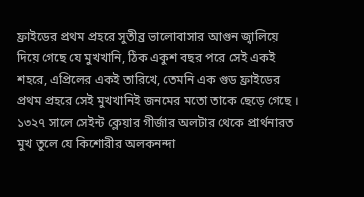ফ্রাইডের প্রথম প্রহরে সুতীব্র ভালোবাসার আগুন জ্বালিয়ে দিয়ে গেছে যে মুখখানি, ঠিক একুশ বছর পরে সেই একই শহরে, এপ্রিলের একই তারিখে, তেমনি এক গুড ফ্রাইডের প্রথম প্রহরে সেই মুখখানিই জনমের মতো তাকে ছেড়ে গেছে । ১৩২৭ সালে সেইন্ট ক্লেয়ার গীর্জার অলটার থেকে প্রার্থনারত মুখ তুলে যে কিশোরীর অলকনন্দা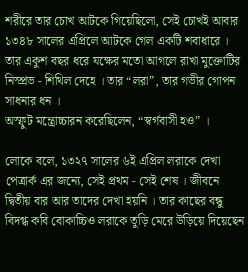শরীরে তার চোখ আটকে গিয়েছিলো, সেই চোখই আবার ১৩৪৮ সালের এপ্রিলে আটকে গেল একটি শবাধারে । তার একুশ বছর ধরে যক্ষের মতো আগলে রাখা মুক্তোটির নিস্প্রভ - শিথিল দেহে । তার “লরা”, তার গভীর গোপন সাধনার ধন ।
অস্ফুট মন্ত্রোচ্চারন করেছিলেন, “স্বর্গবাসী হও” ।

লোকে বলে, ১৩২৭ সালের ৬ই এপ্রিল লরাকে দেখা পেত্রার্ক এর জন্যে, সেই প্রথম - সেই শেষ । জীবনে দ্বিতীয় বার আর তাদের দেখা হয়নি । তার কাছের বন্ধু বিদগ্ধ কবি বোকাচ্চিও লরাকে তুড়ি মেরে উড়িয়ে দিয়েছেন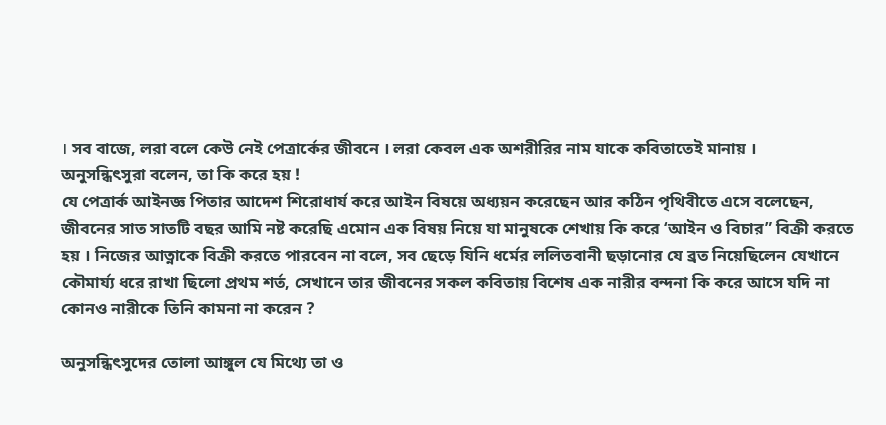। সব বাজে, লরা বলে কেউ নেই পেত্রার্কের জীবনে । লরা কেবল এক অশরীরির নাম যাকে কবিতাতেই মানায় ।
অনুসন্ধিৎসুরা বলেন, তা কি করে হয় !
যে পেত্রার্ক আইনজ্ঞ পিতার আদেশ শিরোধার্য করে আইন বিষয়ে অধ্যয়ন করেছেন আর কঠিন পৃথিবীতে এসে বলেছেন, জীবনের সাত সাতটি বছর আমি নষ্ট করেছি এমোন এক বিষয় নিয়ে যা মানুষকে শেখায় কি করে ‘আইন ও বিচার” বিক্রী করতে হয় । নিজের আত্নাকে বিক্রী করতে পারবেন না বলে, সব ছেড়ে যিনি ধর্মের ললিতবানী ছড়ানোর যে ব্রত নিয়েছিলেন যেখানে কৌমার্য্য ধরে রাখা ছিলো প্রথম শর্ত, সেখানে তার জীবনের সকল কবিতায় বিশেষ এক নারীর বন্দনা কি করে আসে যদি না কোনও নারীকে তিনি কামনা না করেন ?

অনুসন্ধিৎসুদের তোলা আঙ্গুল যে মিথ্যে তা ও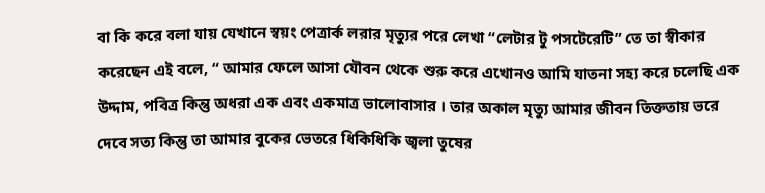বা কি করে বলা যায় যেখানে স্বয়ং পেত্রার্ক লরার মৃত্যুর পরে লেখা “লেটার টু পসটেরেটি” তে তা স্বীকার করেছেন এই বলে, “ আমার ফেলে আসা যৌবন থেকে শুরু করে এখোনও আমি যাতনা সহ্য করে চলেছি এক উদ্দাম, পবিত্র কিন্তু অধরা এক এবং একমাত্র ভালোবাসার । তার অকাল মৃত্যু আমার জীবন তিক্ততায় ভরে দেবে সত্য কিন্তু তা আমার বুকের ভেতরে ধিকিধিকি জ্বলা তুষের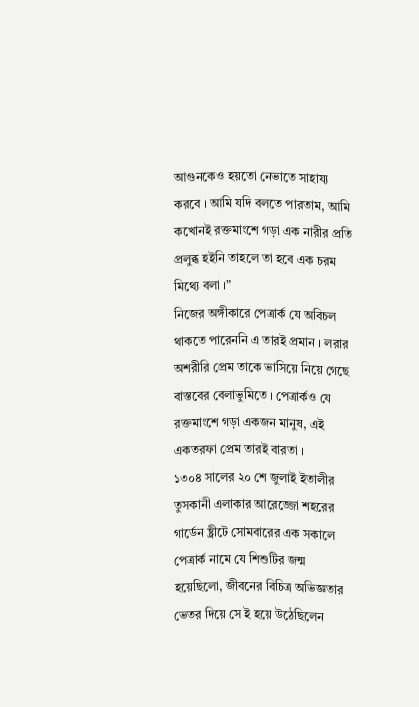আগুনকেও হয়তো নেভাতে সাহায্য করবে । আমি যদি বলতে পারতাম, আমি কখোনই রক্তমাংশে গড়া এক নারীর প্রতি প্রলুব্ধ হইনি তাহলে তা হবে এক চরম মিথ্যে বলা ।”
নিজের অঙ্গীকারে পেত্রার্ক যে অবিচল থাকতে পারেননি এ তারই প্রমান । লরার অশরীরি প্রেম তাকে ভাসিয়ে নিয়ে গেছে বাস্তবের বেলাভুমিতে । পেত্রার্কও যে রক্তমাংশে গড়া একজন মানুষ, এই একতরফা প্রেম তারই বারতা ।
১৩০৪ সালের ২০ শে জুলাই ইতালীর তুসকানী এলাকার আরেজ্জো শহরের গার্ডেন ষ্ট্রীটে সোমবারের এক সকালে পেত্রার্ক নামে যে শিশুটির জন্ম হয়েছিলো, জীবনের বিচিত্র অভিজ্ঞতার ভেতর দিয়ে সে ই হয়ে উঠেছিলেন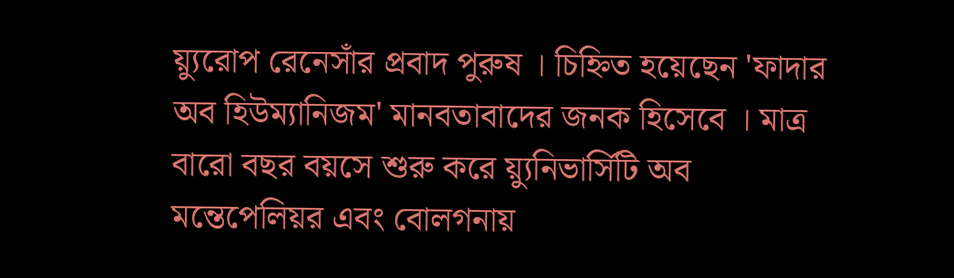য়্যুরোপ রেনেসাঁর প্রবাদ পুরুষ । চিহ্নিত হয়েছেন 'ফাদার অব হিউম্যানিজম' মানবতাবাদের জনক হিসেবে । মাত্র বারো বছর বয়সে শুরু করে য়্যুনিভার্সিটি অব মন্তেপেলিয়র এবং বোলগনায়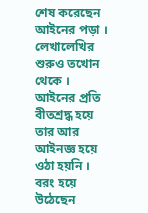শেষ করেছেন আইনের পড়া । লেখালেখির শুরুও তখোন থেকে । আইনের প্রতি বীতশ্রদ্ধ হয়ে তার আর আইনজ্ঞ হয়ে ওঠা হয়নি । বরং হয়ে উঠেছেন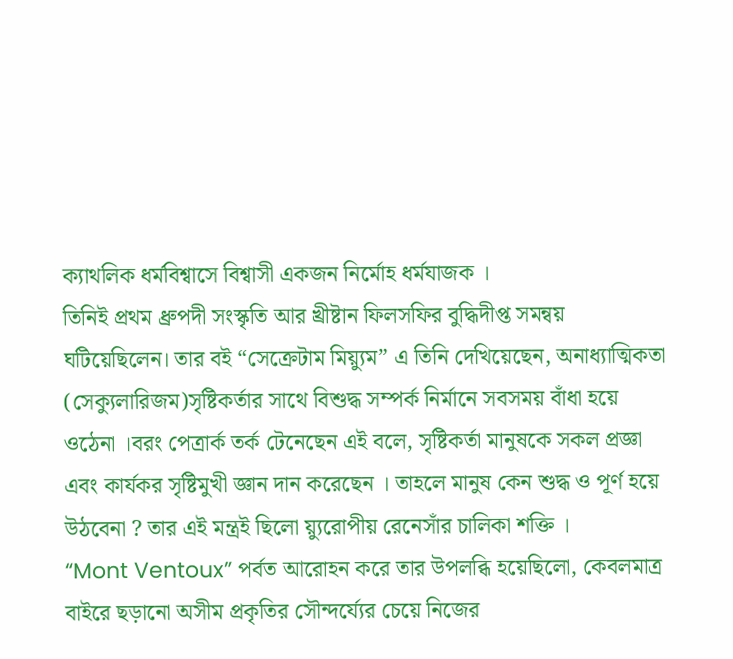ক্যাথলিক ধর্মবিশ্বাসে বিশ্বাসী একজন নির্মোহ ধর্মযাজক ।
তিনিই প্রথম ধ্রুপদী সংস্কৃতি আর খ্রীষ্টান ফিলসফির বুদ্ধিদীপ্ত সমন্বয় ঘটিয়েছিলেন। তার বই “সেক্রেটাম মিয়্যুম” এ তিনি দেখিয়েছেন, অনাধ্যাত্মিকতা (সেক্যুলারিজম)সৃষ্টিকর্তার সাথে বিশুদ্ধ সম্পর্ক নির্মানে সবসময় বাঁধা হয়ে ওঠেনা ।বরং পেত্রার্ক তর্ক টেনেছেন এই বলে, সৃষ্টিকর্তা মানুষকে সকল প্রজ্ঞা এবং কার্যকর সৃষ্টিমুখী জ্ঞান দান করেছেন । তাহলে মানুষ কেন শুদ্ধ ও পূর্ণ হয়ে উঠবেনা ? তার এই মন্ত্রই ছিলো য়্যুরোপীয় রেনেসাঁর চালিকা শক্তি ।
“Mont Ventoux” পর্বত আরোহন করে তার উপলব্ধি হয়েছিলো, কেবলমাত্র বাইরে ছড়ানো অসীম প্রকৃতির সৌন্দর্য্যের চেয়ে নিজের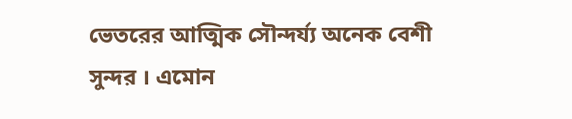ভেতরের আত্মিক সৌন্দর্য্য অনেক বেশী সুন্দর । এমোন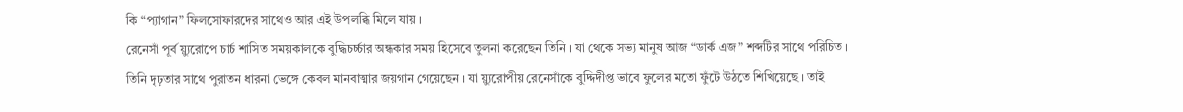কি “প্যাগান” ফিলসোফারদের সাথেও আর এই উপলব্ধি মিলে যায় ।
রেনেসাঁ পূর্ব য়্যুরোপে চার্চ শাসিত সময়কালকে বুদ্ধিচর্চ্চার অন্ধকার সময় হিসেবে তুলনা করেছেন তিনি । যা থেকে সভ্য মানুষ আজ “ডার্ক এজ” শব্দটির সাথে পরিচিত । তিনি দৃঢ়তার সাথে পুরাতন ধারনা ভেঙ্গে কেবল মানবাত্মার জয়গান গেয়েছেন । যা য়্যুরোপীয় রেনেসাঁকে বুদ্দিদীপ্ত ভাবে ফুলের মতো ফুঁটে উঠতে শিখিয়েছে । তাই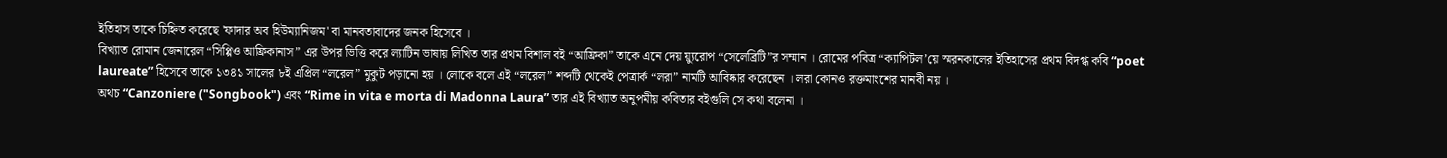ইতিহাস তাকে চিহ্নিত করেছে 'ফাদার অব হিউম্যানিজম' বা মানবতাবাদের জনক হিসেবে ।
বিখ্যাত রোমান জেনারেল “সিপ্পিও আফ্রিকানাস” এর উপর ভিত্তি করে ল্যাটিন ভাষায় লিখিত তার প্রথম বিশাল বই “আফ্রিকা” তাকে এনে দেয় য়্যুরোপ “সেলেব্রিটি”র সম্মান । রোমের পবিত্র “ক্যাপিটল’য়ে স্মরনকালের ইতিহাসের প্রথম বিদগ্ধ কবি “poet laureate” হিসেবে তাকে ১৩৪১ সালের ৮ই এপ্রিল “লরেল” মুকুট পড়ানো হয় । লোকে বলে এই “লরেল” শব্দটি থেকেই পেত্রার্ক “লরা” নামটি আবিষ্কার করেছেন । লরা কোনও রক্তমাংশের মানবী নয় ।
অথচ “Canzoniere ("Songbook") এবং “Rime in vita e morta di Madonna Laura” তার এই বিখ্যাত অনুপমীয় কবিতার বইগুলি সে কথা বলেনা ।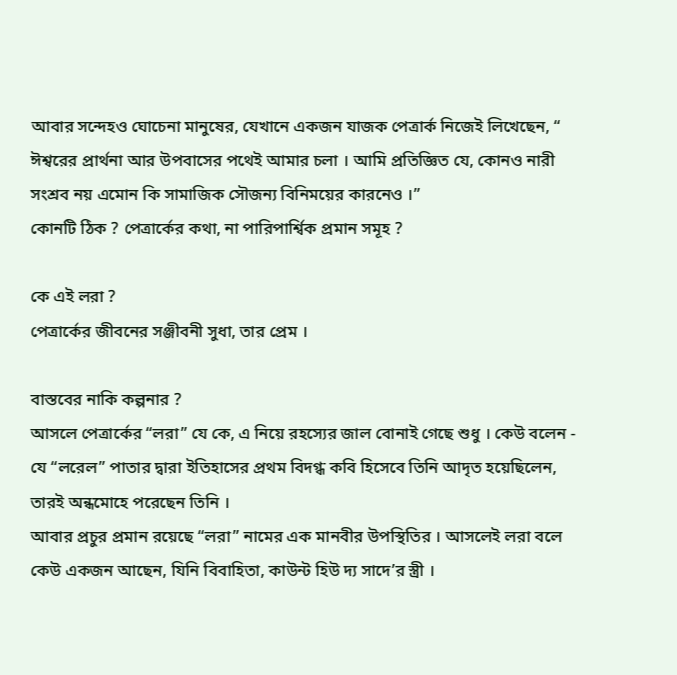আবার সন্দেহও ঘোচেনা মানুষের, যেখানে একজন যাজক পেত্রার্ক নিজেই লিখেছেন, “ ঈশ্বরের প্রার্থনা আর উপবাসের পথেই আমার চলা । আমি প্রতিজ্ঞিত যে, কোনও নারী সংশ্রব নয় এমোন কি সামাজিক সৌজন্য বিনিময়ের কারনেও ।”
কোনটি ঠিক ? পেত্রার্কের কথা, না পারিপার্শ্বিক প্রমান সমূহ ?

কে এই লরা ?
পেত্রার্কের জীবনের সঞ্জীবনী সুধা, তার প্রেম ।

বাস্তবের নাকি কল্পনার ?
আসলে পেত্রার্কের “লরা” যে কে, এ নিয়ে রহস্যের জাল বোনাই গেছে শুধু । কেউ বলেন - যে “লরেল” পাতার দ্বারা ইতিহাসের প্রথম বিদগ্ধ কবি হিসেবে তিনি আদৃত হয়েছিলেন, তারই অন্ধমোহে পরেছেন তিনি ।
আবার প্রচুর প্রমান রয়েছে “লরা” নামের এক মানবীর উপস্থিতির । আসলেই লরা বলে কেউ একজন আছেন, যিনি বিবাহিতা, কাউন্ট হিউ দ্য সাদে’র স্ত্রী ।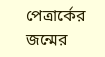পেত্রার্কের জন্মের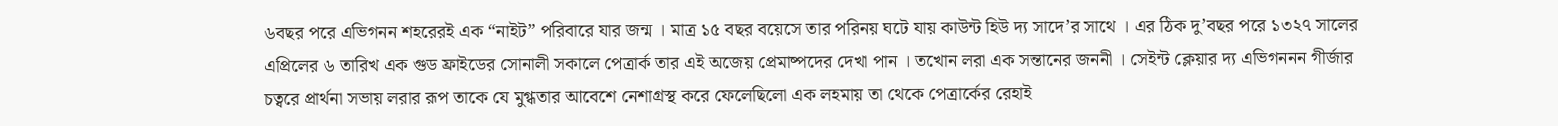৬বছর পরে এভিগনন শহরেরই এক “নাইট” পরিবারে যার জন্ম । মাত্র ১৫ বছর বয়েসে তার পরিনয় ঘটে যায় কাউন্ট হিউ দ্য সাদে’র সাথে । এর ঠিক দু’বছর পরে ১৩২৭ সালের এপ্রিলের ৬ তারিখ এক গুড ফ্রাইডের সোনালী সকালে পেত্রার্ক তার এই অজেয় প্রেমাষ্পদের দেখা পান । তখোন লরা এক সন্তানের জননী । সেইন্ট ক্লেয়ার দ্য এভিগননন গীর্জার চত্বরে প্রার্থনা সভায় লরার রূপ তাকে যে মুগ্ধতার আবেশে নেশাগ্রস্থ করে ফেলেছিলো এক লহমায় তা থেকে পেত্রার্কের রেহাই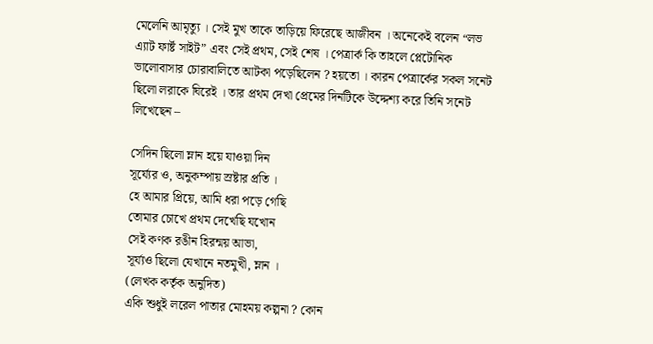মেলেনি আমৃত্যু । সেই মুখ তাকে তাড়িয়ে ফিরেছে আজীবন । অনেকেই বলেন “লভ এ্যাট ফার্ষ্ট সাইট” এবং সেই প্রথম, সেই শেষ । পেত্রার্ক কি তাহলে প্লেটোনিক ভালোবাসার চোরাবালিতে আটকা পড়েছিলেন ? হয়তো । কারন পেত্রার্কের সকল সনেট ছিলো লরাকে ঘিরেই । তার প্রথম দেখা প্রেমের দিনটিকে উদ্দেশ্য করে তিনি সনেট লিখেছেন –

সেদিন ছিলো ম্লান হয়ে যাওয়া দিন
সূর্য্যের ও, অনুকম্পায় স্রষ্টার প্রতি ।
হে আমার প্রিয়ে, আমি ধরা পড়ে গেছি
তোমার চোখে প্রথম দেখেছি যখোন
সেই কণক রঙীন হিরন্ময় আভা,
সূর্য্যও ছিলো যেখানে নতমুখী, ম্লান ।
(লেখক কর্তৃক অনুদিত)
একি শুধুই লরেল পাতার মোহময় কল্পনা ? কোন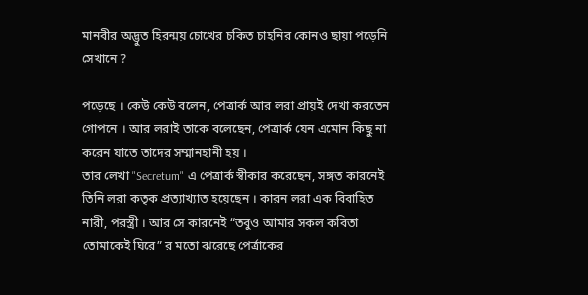মানবীর অদ্ভুত হিরন্ময় চোখের চকিত চাহনির কোনও ছায়া পড়েনি সেখানে ?

পড়েছে । কেউ কেউ বলেন, পেত্রার্ক আর লরা প্রায়ই দেখা করতেন গোপনে । আর লরাই তাকে বলেছেন, পেত্রার্ক যেন এমোন কিছু না করেন যাতে তাদের সম্মানহানী হয় ।
তার লেখা "Secretum" এ পেত্রার্ক স্বীকার করেছেন, সঙ্গত কারনেই তিনি লরা কতৃক প্রত্যাখ্যাত হয়েছেন । কারন লরা এক বিবাহিত নারী, পরস্ত্রী । আর সে কারনেই “তবুও আমার সকল কবিতা তোমাকেই ঘিরে” র মতো ঝরেছে পের্ত্রাকের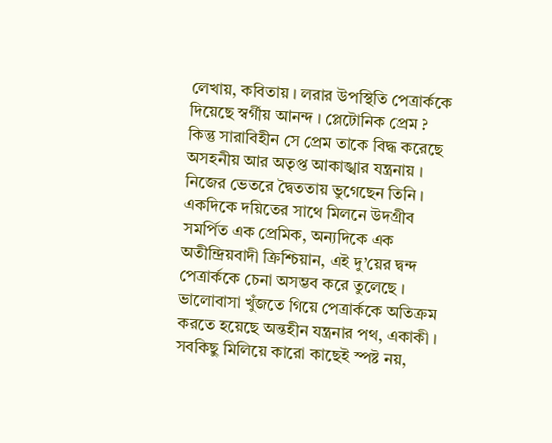লেখায়, কবিতায় । লরার উপস্থিতি পেত্রার্ককে দিয়েছে স্বর্গীয় আনন্দ । প্লেটোনিক প্রেম ?
কিন্তু সারাবিহীন সে প্রেম তাকে বিদ্ধ করেছে অসহনীয় আর অতৃপ্ত আকাঙ্খার যন্ত্রনায় । নিজের ভেতরে দ্বৈততায় ভুগেছেন তিনি । একদিকে দয়িতের সাথে মিলনে উদগ্রীব সমর্পিত এক প্রেমিক, অন্যদিকে এক অতীন্দ্রিয়বাদী ক্রিশ্চিয়ান, এই দু’য়ের দ্বন্দ পেত্রার্ককে চেনা অসম্ভব করে তুলেছে ।
ভালোবাসা খুঁজতে গিয়ে পেত্রার্ককে অতিক্রম করতে হয়েছে অন্তহীন যন্ত্রনার পথ, একাকী ।
সবকিছু মিলিয়ে কারো কাছেই স্পষ্ট নয়,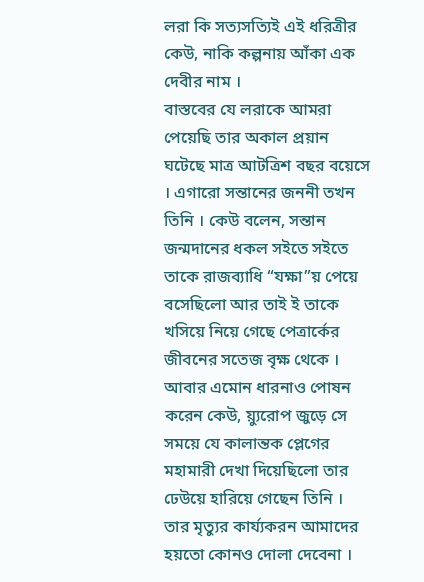লরা কি সত্যসত্যিই এই ধরিত্রীর কেউ, নাকি কল্পনায় আঁকা এক দেবীর নাম ।
বাস্তবের যে লরাকে আমরা পেয়েছি তার অকাল প্রয়ান ঘটেছে মাত্র আটত্রিশ বছর বয়েসে । এগারো সন্তানের জননী তখন তিনি । কেউ বলেন, সন্তান জন্মদানের ধকল সইতে সইতে তাকে রাজব্যাধি “যক্ষা”য় পেয়ে বসেছিলো আর তাই ই তাকে খসিয়ে নিয়ে গেছে পেত্রার্কের জীবনের সতেজ বৃক্ষ থেকে । আবার এমোন ধারনাও পোষন করেন কেউ, য়্যুরোপ জুড়ে সে সময়ে যে কালান্তক প্লেগের মহামারী দেখা দিয়েছিলো তার ঢেউয়ে হারিয়ে গেছেন তিনি ।
তার মৃত্যুর কার্য্যকরন আমাদের হয়তো কোনও দোলা দেবেনা ।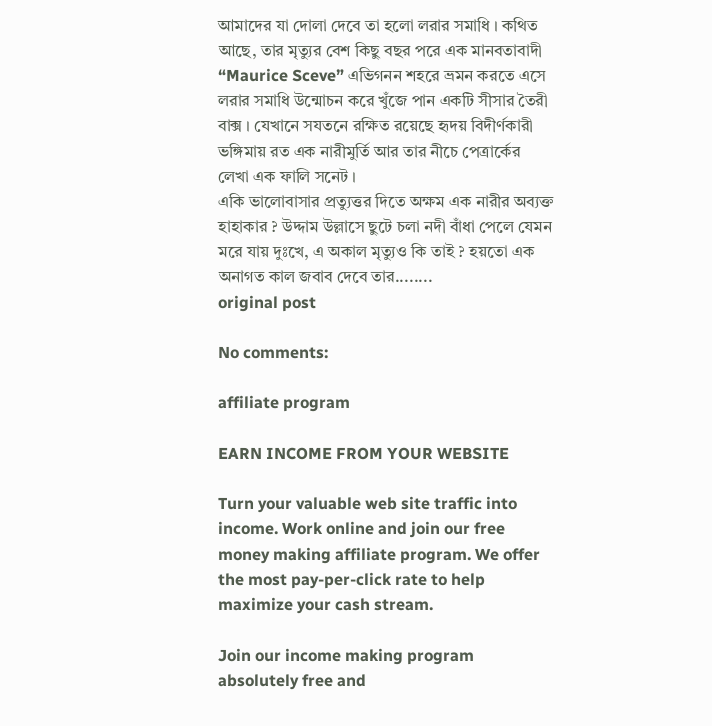আমাদের যা দোলা দেবে তা হলো লরার সমাধি । কথিত আছে, তার মৃত্যুর বেশ কিছু বছর পরে এক মানবতাবাদী “Maurice Sceve” এভিগনন শহরে ভ্রমন করতে এসে লরার সমাধি উন্মোচন করে খুঁজে পান একটি সীসার তৈরী বাক্স । যেখানে সযতনে রক্ষিত রয়েছে হৃদয় বিদীর্ণকারী ভঙ্গিমায় রত এক নারীমুর্তি আর তার নীচে পেত্রার্কের লেখা এক ফালি সনেট ।
একি ভালোবাসার প্রত্যুত্তর দিতে অক্ষম এক নারীর অব্যক্ত হাহাকার ? উদ্দাম উল্লাসে ছুটে চলা নদী বাঁধা পেলে যেমন মরে যায় দুঃখে, এ অকাল মৃত্যুও কি তাই ? হয়তো এক অনাগত কাল জবাব দেবে তার........
original post

No comments:

affiliate program

EARN INCOME FROM YOUR WEBSITE

Turn your valuable web site traffic into income. Work online and join our free money making affiliate program. We offer the most pay-per-click rate to help maximize your cash stream.

Join our income making program absolutely free and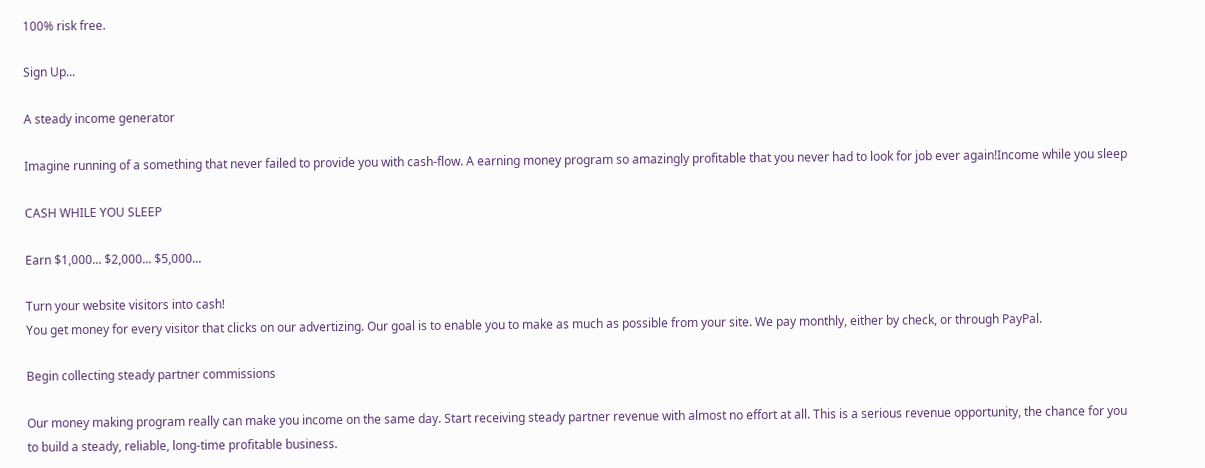100% risk free.

Sign Up...

A steady income generator

Imagine running of a something that never failed to provide you with cash-flow. A earning money program so amazingly profitable that you never had to look for job ever again!Income while you sleep

CASH WHILE YOU SLEEP

Earn $1,000... $2,000... $5,000...

Turn your website visitors into cash!
You get money for every visitor that clicks on our advertizing. Our goal is to enable you to make as much as possible from your site. We pay monthly, either by check, or through PayPal.

Begin collecting steady partner commissions

Our money making program really can make you income on the same day. Start receiving steady partner revenue with almost no effort at all. This is a serious revenue opportunity, the chance for you to build a steady, reliable, long-time profitable business.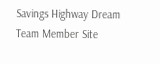Savings Highway Dream Team Member Site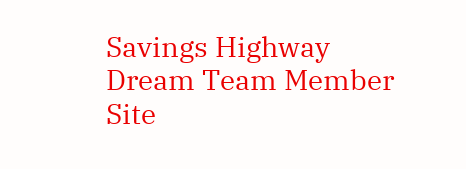Savings Highway Dream Team Member Site